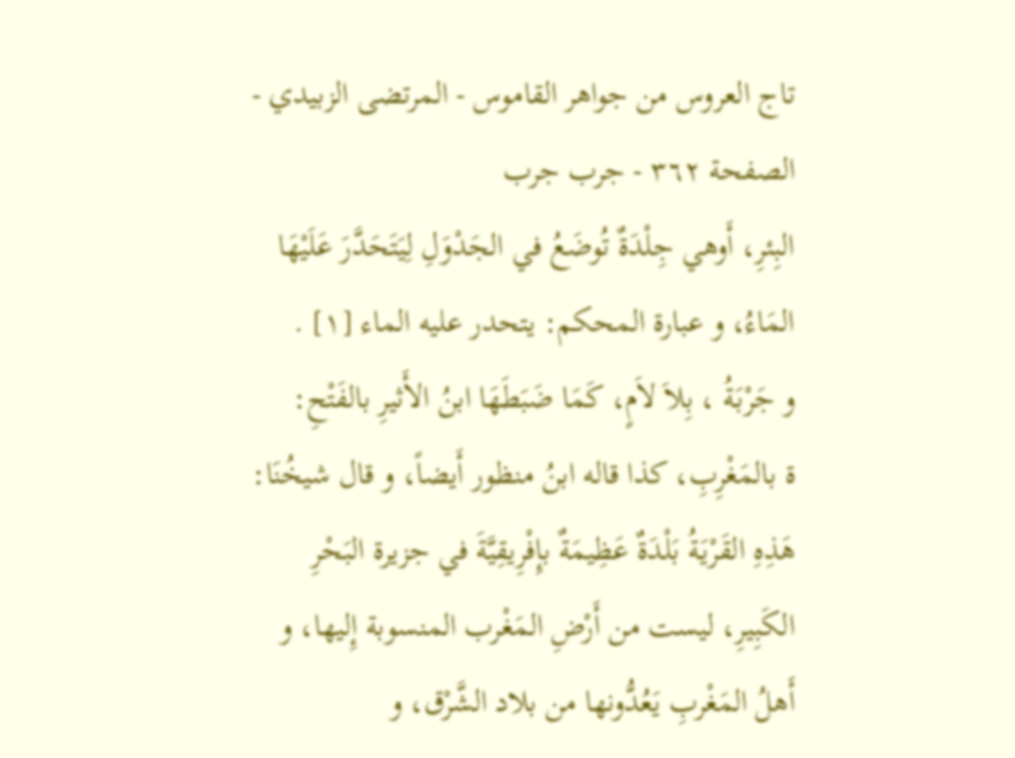تاج العروس من جواهر القاموس - المرتضى الزبيدي - الصفحة ٣٦٢ - جرب جرب
البِئرِ، أَوهي جِلْدَةٌ تُوضَعُ في الجَدْوَلِ لِيَتَحَدَّرَ عَلَيْهَا المَاءُ، و عبارة المحكم: يتحدر عليه الماء [١] .
و جَرْبَةُ ، بِلاَ لاَمٍ، كَمَا ضَبَطَهَا ابنُ الأَثيرِ بالفَتْحِ:
ة بالمَغْرِبِ، كذا قاله ابنُ منظور أَيضاً، و قال شيخُنَا: هَذِهِ القَرْيَةُ بَلْدَةٌ عَظِيمَةٌ بإِفْرِيقِيَّةَ في جزيرة البَحْرِ الكَبِيرِ، ليست من أَرْضِ المَغْرب المنسوبة إِليها، و أَهلُ المَغْربِ يَعُدُّونها من بلاد الشَّرْق، و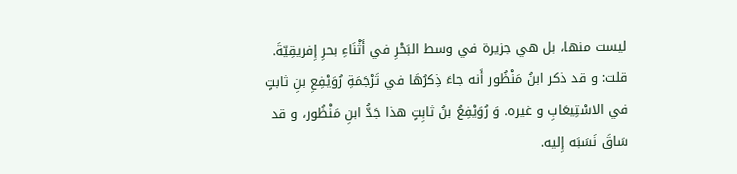ليست منها، بل هي جزيرة في وسط البَحْرِ في أَثْنَاءِ بحرِ إِفريقِيّةَ.
قلت: و قد ذكر ابنُ مَنْظُور أَنه جاءَ ذِكرُهَا في تَرْجَمَةِ رُوَيْفِعِ بنِ ثابتٍ في الاسْتِيعَابِ و غيره. وَ رُوَيْفِعُ بنُ ثابِتٍ هذا جَدُّ ابنِ مَنْظُور، و قد سَاقَ نَسَبَه إِليه.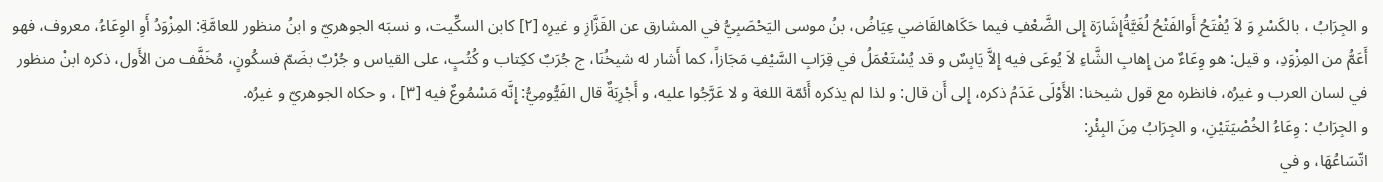و الجِرَابُ ، بالكَسْرِ وَ لاَ يُفْتَحُ أَوالفَتْحُ لُغَيَّةُإِشَارَة إِلى الضَّعْفِ فيما حَكَاهالقَاضي عِيَاضُ، بنُ موسى اليَحْصَبِيُّ في المشارق عن القَزَّازِ و غيرِه [٢] كابن السكِّيت، و نسبَه الجوهريّ و ابنُ منظور للعامَّةِ: المِزْوَدُ أَوِ الوِعَاءُ، معروف، فهو أَعَمُّ من المِزْوَدِ، و قيل: هو وِعَاءٌ من إِهابِ الشَّاءِ لاَ يُوعَى فيه إِلاَّ يَابِسٌ و قد يُسْتَعْمَلُ في قِرَابِ السَّيْفِ مَجَازاً، كما أَشار له شيخُنَا، ج جُرَبٌ ككِتاب و كُتُبٍ، على القياس و جُرْبٌ بضَمّ فسكُونٍ، مُخَفَّف من الأَول، ذكره ابنْ منظور في لسان العرب و غيرُه، فانظره مع قول شيخنا: الأَوْلَى عَدَمُ ذكره، إِلى أَن قال: و لذا لم يذكره أَئمّة اللغة و لا عَرَّجُوا عليه، و أَجْرِبَةٌ قال الفَيُّومِيُّ: إِنَّه مَسْمُوعٌ فيه [٣] ، و حكاه الجوهريّ و غيرُه.
و الجِرَابُ : وِعَاءُ الخُصْيَتَيْنِ، و الجِرَابُ مِنَ البِئْرِ:
اتّسَاعُهَا، و في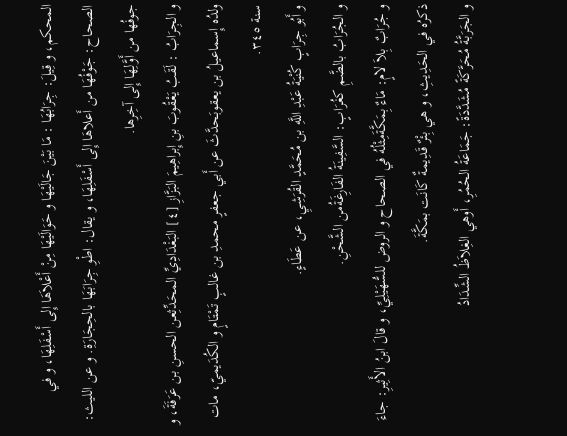المحكم، و قِيلَ: جِرَابُهَا : مَا بَيْنَ جَالَيْهَا و حَوَالَيْهَا مِنْ أَعْلاَهَا إِلى أَسْفَلِهَا، و في الصحاح: جَوْفُهَا من أَعلاهَا إِلى أَسْفَلِهَا، و يقال: اطْوِ جِرَابَهَا بالحِجَارَةِ. و عن الليث: جوفُها من أَوَّلِهَا إِلى آخِرِها.
و الجِرَابُ : لَقَبُ يَعْقُوبَ بنِ إِبراهِيمَ البَزَّازِ [٤] البَغْدَادِيِّ المحَدِّثِعن الحسنِ بن عَرَفَةَ، و ولدُه إِسماعيلُ بن يعقوبَحدَّثَ عن أَبي جعفرٍ محمدِ بن غالبٍ تَمْتَامٍ و الكُدَيميّ، مات سنة ٣٤٥.
و أَبُو جِرَابٍ كُنْيَةُ عَبْدِ اللَّهِ بن مُحَمَّدٍ القُرَشِيِ، عن عَطَاءٍ.
و الجُرَابُ بالضَّمِ كغُرَابٍ: السَّفِينَةُ الفَارِغَةُمن الشَّحْنِ.
و جُرَابٌ بِلاَ لامٍ: مَاءٌ بِمَكَّةَمِثْلُهُ في الصحاح و الروض للسُّهَيْلِيِّ، و قالَ ابنُ الأَثِيرِ: جاءَ ذكرُه في الحَدِيثِ، و هي بِئْرٌ قَدِيمةٌ كَانَت بمَكَّةَ.
و الجَرَبَّةُ مُحَرَّكَةً مُشَدَّدَةً: جَمَاعَةُ الحُمُرِ، أَوهي الغِلاَظُ الشِّدَادُ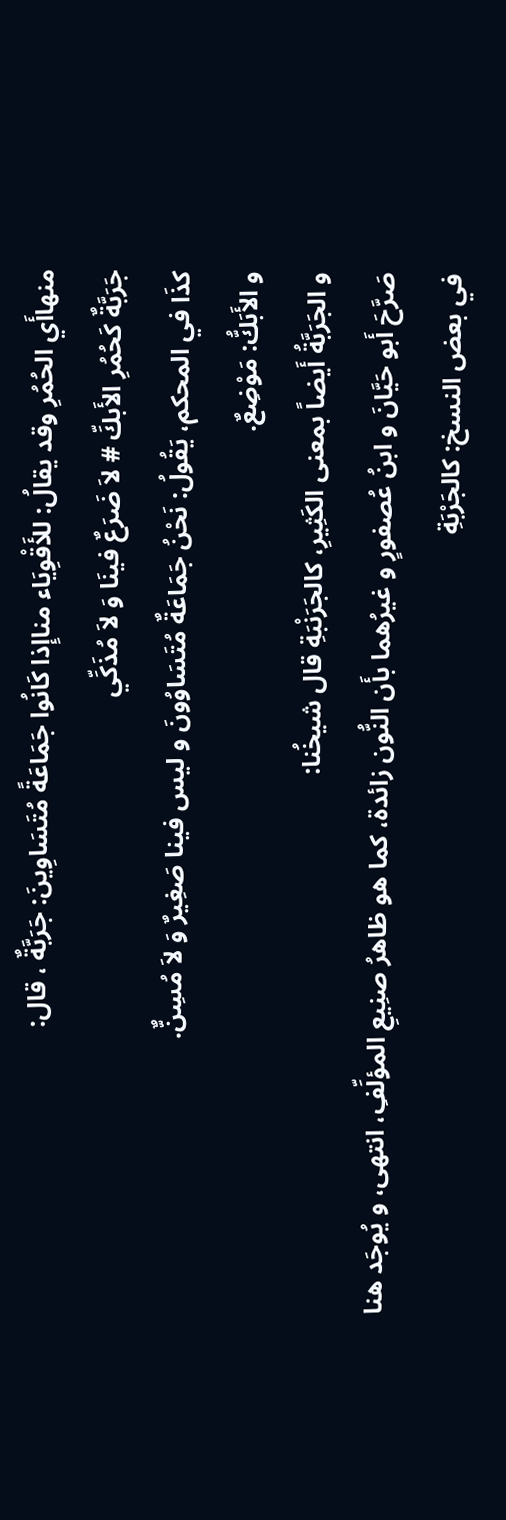منهاأَي الحُمُرِ وقد يقالُ: للأَقْوِيَاء مناإِذا كَانُوا جَمَاعَةً مُتَسَاوِينَ: جَرَبَّةٌ ، قال:
جَرَبَّةٌ كَحُمُرِ الأَبكِّ # لاَ ضَرَعٌ فينَا وَ لاَ مُذَكِّي
كذَا في المحكم، يَقُولُ: نَحْنُ جَمَاعَةٌ مُتَسَاوُونَ و ليس فينا صَغِيرٌ وَ لاَ مُسِنٌّ.
و الأَبَكُّ: مَوْضِعٌ.
و الجَرَبَّةُ أَيضاً بمعنى الكَثِيرِ، كالجَرَنْبَةِ قال شيخُنا:
صَرَّحَ أَبو حَيَّانَ و ابنُ عُصفورٍ و غيرُهما بأَن النُّون زائدة، كما هو ظاهرُ صنِيعِ المؤلِّفِ، انتهى، و يُوجَد هنا في بعض النسخ: كالجَرْبَةِ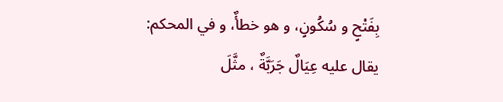بِفَتْحٍ و سُكُونٍ، و هو خطأٌ، و في المحكم:
يقال عليه عِيَالٌ جَرَبَّةٌ ، مثَّلَ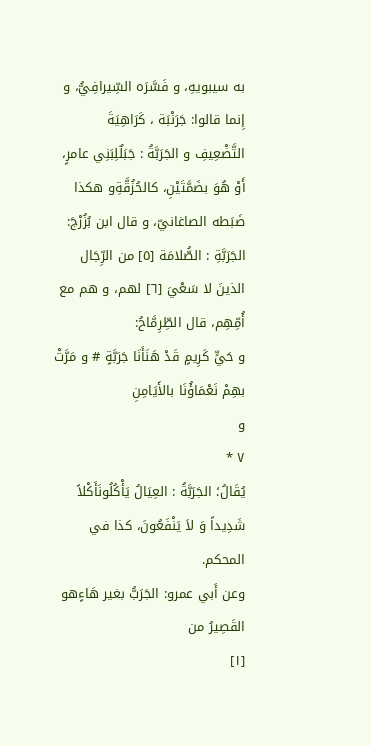به سيبويهِ، و فَسَّرَه السِّيرافِيُّ، و إِنما قالوا: جَرَنْبَة ، كَرَاهِيَةَ التَّضْعِيفِ و الجَرَبَّةُ : جَبَلٌلِبَنِي عامرٍ، أَوْ هُوَ بضَمَّتَيْنِ، كالحُزُقَّةِو هكذا ضَبَطه الصاغانيّ، و قال ابن بُزُرْجَ: الجَرَبَّةِ : الصُّلامَة [٥] من الرِّجَال الذينَ لا سَعْيَ [٦] لهم، و هم مع أُمِّهِم، قال الطِّرِمَّاحُ:
و حَيٍّ كَرِيمٍ قَدْ هَنَأَنَا جَرَبَّةٍ # و مَرَّتْ بهِمْ نَعْمَاؤُنَا بالأَيَامِنِ
و
٧ *
يُقَالُ؛ الجَرَبَّةُ : العِيَالُ يَأْكُلُونَأَكْلاً شَدِيداً وَ لاَ يَنْفَعُونَ، كذا في المحكم.
وعن أَبي عمرو: الجَرَبُّ بغير هَاءٍهو القَصِيرُ من
[١]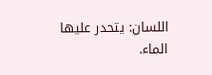اللسان: يتحدر عليها الماء.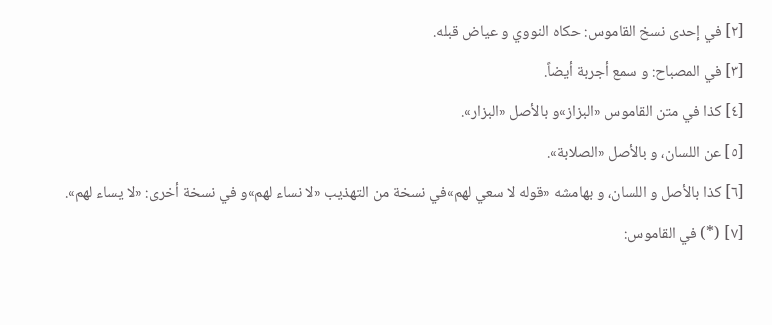[٢] في إحدى نسخ القاموس: حكاه النووي و عياض قبله.
[٣] في المصباح: و سمع أجربة أيضاً.
[٤] كذا في متن القاموس «البزاز»و بالأصل «البزار».
[٥] عن اللسان، و بالأصل «الصلابة».
[٦] كذا بالأصل و اللسان، و بهامشه «قوله لا سعي لهم»في نسخة من التهذيب «لا نساء لهم»و في نسخة أخرى: «لا يساء لهم».
[٧] (*) في القاموس: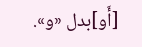[أَو]بدل «و».